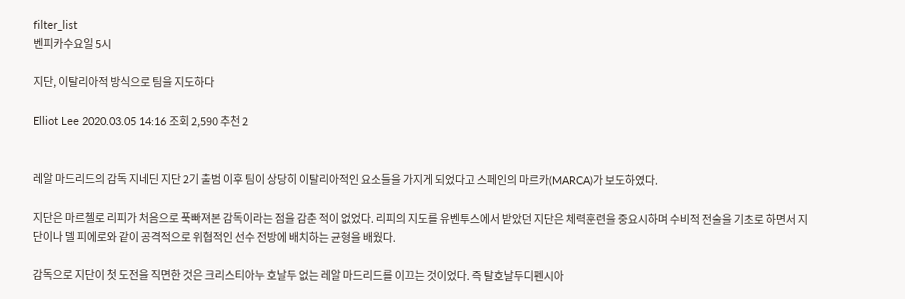filter_list
벤피카수요일 5시

지단, 이탈리아적 방식으로 팀을 지도하다

Elliot Lee 2020.03.05 14:16 조회 2,590 추천 2


레알 마드리드의 감독 지네딘 지단 2기 출범 이후 팀이 상당히 이탈리아적인 요소들을 가지게 되었다고 스페인의 마르카(MARCA)가 보도하였다.

지단은 마르첼로 리피가 처음으로 푹빠져본 감독이라는 점을 감춘 적이 없었다. 리피의 지도를 유벤투스에서 받았던 지단은 체력훈련을 중요시하며 수비적 전술을 기초로 하면서 지단이나 델 피에로와 같이 공격적으로 위협적인 선수 전방에 배치하는 균형을 배웠다.

감독으로 지단이 첫 도전을 직면한 것은 크리스티아누 호날두 없는 레알 마드리드를 이끄는 것이었다. 즉 탈호날두디펜시아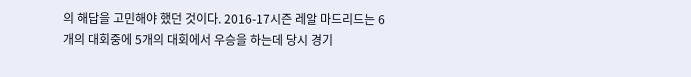의 해답을 고민해야 했던 것이다. 2016-17시즌 레알 마드리드는 6개의 대회중에 5개의 대회에서 우승을 하는데 당시 경기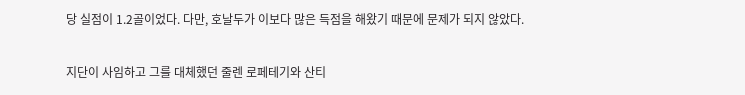당 실점이 1.2골이었다. 다만, 호날두가 이보다 많은 득점을 해왔기 때문에 문제가 되지 않았다.

지단이 사임하고 그를 대체했던 줄렌 로페테기와 산티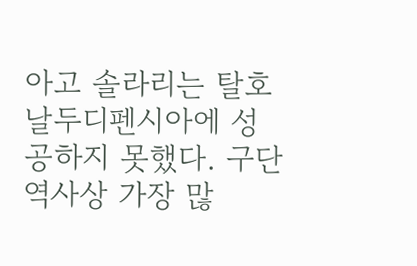아고 솔라리는 탈호날두디펜시아에 성공하지 못했다. 구단 역사상 가장 많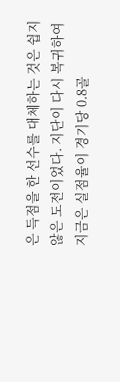은 득점을 한 선수를 대체하는 것은 쉽지 않은 도전이었다. 지단이 다시 복귀하여 지금은 실점율이 경기당 0.8골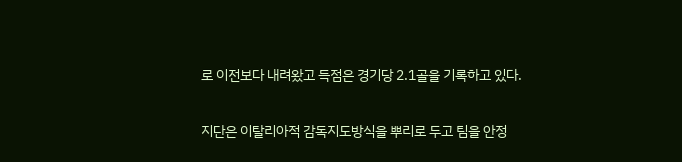로 이전보다 내려왔고 득점은 경기당 2.1골을 기록하고 있다.

지단은 이탈리아적 감독지도방식을 뿌리로 두고 팀을 안정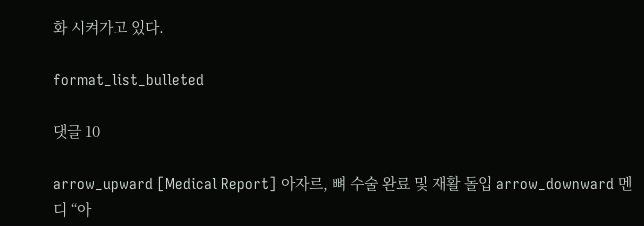화 시켜가고 있다.

format_list_bulleted

댓글 10

arrow_upward [Medical Report] 아자르, 뼈 수술 완료 및 재활 돌입 arrow_downward 멘디 “아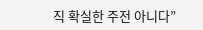직 확실한 주전 아니다”